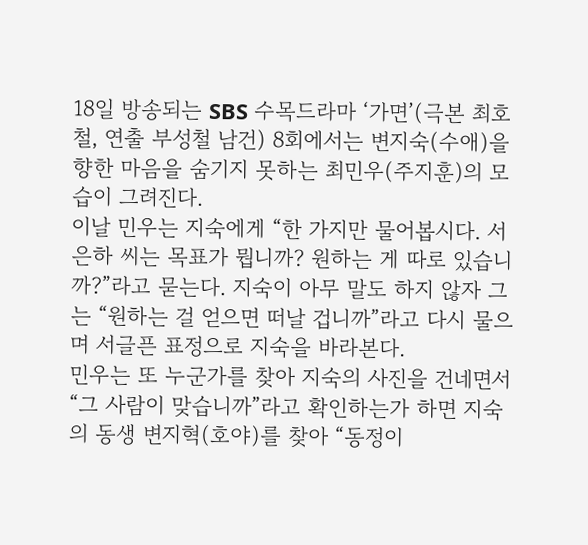18일 방송되는 SBS 수목드라마 ‘가면’(극본 최호철, 연출 부성철 남건) 8회에서는 변지숙(수애)을 향한 마음을 숨기지 못하는 최민우(주지훈)의 모습이 그려진다.
이날 민우는 지숙에게 “한 가지만 물어봅시다. 서은하 씨는 목표가 뭡니까? 원하는 게 따로 있습니까?”라고 묻는다. 지숙이 아무 말도 하지 않자 그는 “원하는 걸 얻으면 떠날 겁니까”라고 다시 물으며 서글픈 표정으로 지숙을 바라본다.
민우는 또 누군가를 찾아 지숙의 사진을 건네면서 “그 사람이 맞습니까”라고 확인하는가 하면 지숙의 동생 변지혁(호야)를 찾아 “동정이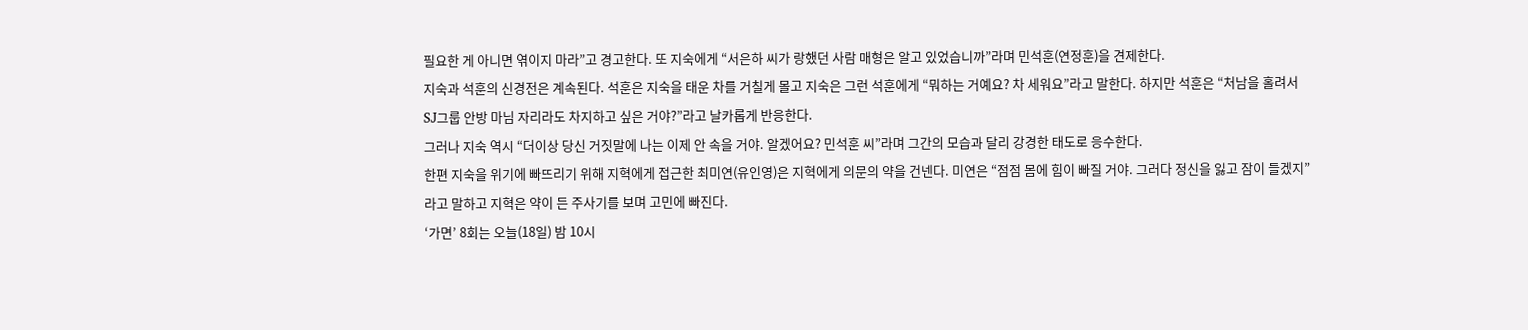필요한 게 아니면 엮이지 마라”고 경고한다. 또 지숙에게 “서은하 씨가 랑했던 사람 매형은 알고 있었습니까”라며 민석훈(연정훈)을 견제한다.
지숙과 석훈의 신경전은 계속된다. 석훈은 지숙을 태운 차를 거칠게 몰고 지숙은 그런 석훈에게 “뭐하는 거예요? 차 세워요”라고 말한다. 하지만 석훈은 “처남을 홀려서 SJ그룹 안방 마님 자리라도 차지하고 싶은 거야?”라고 날카롭게 반응한다.
그러나 지숙 역시 “더이상 당신 거짓말에 나는 이제 안 속을 거야. 알겠어요? 민석훈 씨”라며 그간의 모습과 달리 강경한 태도로 응수한다.
한편 지숙을 위기에 빠뜨리기 위해 지혁에게 접근한 최미연(유인영)은 지혁에게 의문의 약을 건넨다. 미연은 “점점 몸에 힘이 빠질 거야. 그러다 정신을 잃고 잠이 들겠지”라고 말하고 지혁은 약이 든 주사기를 보며 고민에 빠진다.
‘가면’ 8회는 오늘(18일) 밤 10시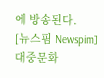에 방송된다.
[뉴스핌 Newspim] 대중문화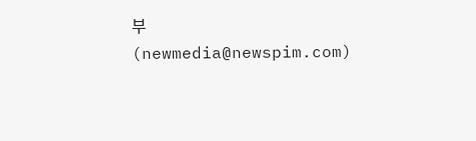부 (newmedia@newspim.com)